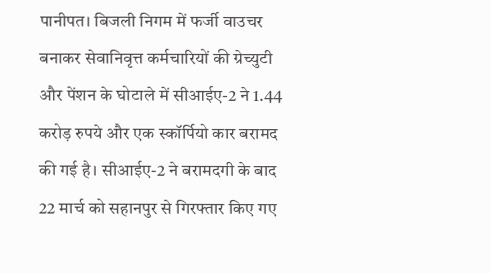पानीपत। बिजली निगम में फर्जी वाउचर बनाकर सेवानिवृत्त कर्मचारियों की ग्रेच्युटी और पेंशन के घोटाले में सीआईए-2 ने 1.44 करोड़ रुपये और एक स्कॉर्पियो कार बरामद की गई है। सीआईए-2 ने बरामदगी के बाद 22 मार्च को सहानपुर से गिरफ्तार किए गए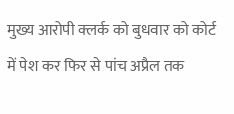मुख्य आरोपी क्लर्क को बुधवार को कोर्ट में पेश कर फिर से पांच अप्रैल तक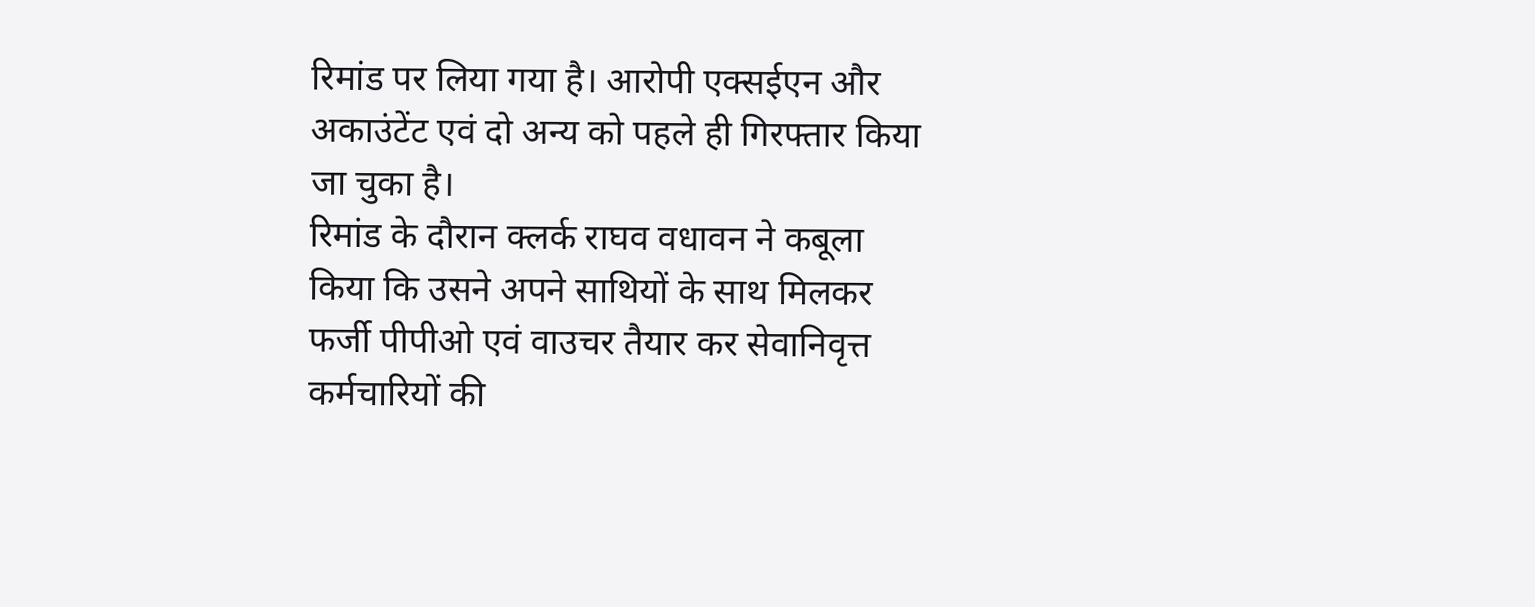रिमांड पर लिया गया है। आरोपी एक्सईएन और अकाउंटेंट एवं दो अन्य को पहले ही गिरफ्तार किया जा चुका है।
रिमांड के दौरान क्लर्क राघव वधावन ने कबूला किया कि उसने अपने साथियों के साथ मिलकर फर्जी पीपीओ एवं वाउचर तैयार कर सेवानिवृत्त कर्मचारियों की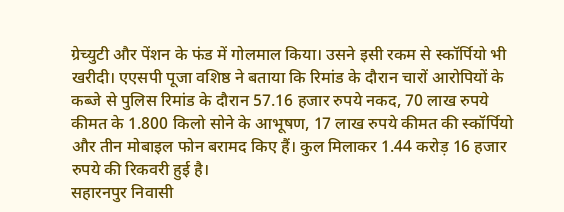ग्रेच्युटी और पेंशन के फंड में गोलमाल किया। उसने इसी रकम से स्कॉर्पियो भी खरीदी। एएसपी पूजा वशिष्ठ ने बताया कि रिमांड के दौरान चारों आरोपियों के कब्जे से पुलिस रिमांड के दौरान 57.16 हजार रुपये नकद, 70 लाख रुपये कीमत के 1.800 किलो सोने के आभूषण, 17 लाख रुपये कीमत की स्कॉर्पियो और तीन मोबाइल फोन बरामद किए हैं। कुल मिलाकर 1.44 करोड़ 16 हजार रुपये की रिकवरी हुई है।
सहारनपुर निवासी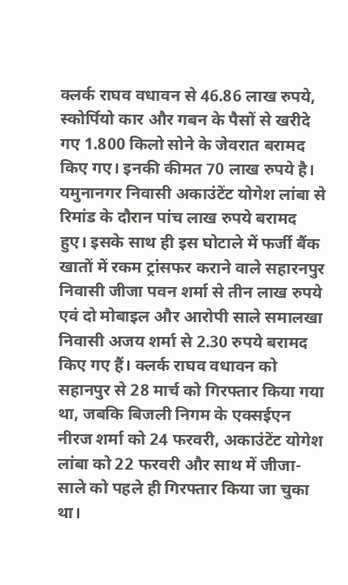क्लर्क राघव वधावन से 46.86 लाख रुपये, स्कोर्पियो कार और गबन के पैसों से खरीदे गए 1.800 किलो सोने के जेवरात बरामद किए गए। इनकी कीमत 70 लाख रुपये है। यमुनानगर निवासी अकाउंटेंट योगेश लांबा से रिमांड के दौरान पांच लाख रुपये बरामद हुए। इसके साथ ही इस घोटाले में फर्जी बैंक खातों में रकम ट्रांसफर कराने वाले सहारनपुर निवासी जीजा पवन शर्मा से तीन लाख रुपये एवं दो मोबाइल और आरोपी साले समालखा निवासी अजय शर्मा से 2.30 रुपये बरामद किए गए हैं। क्लर्क राघव वधावन को सहानपुर से 28 मार्च को गिरफ्तार किया गया था, जबकि बिजली निगम के एक्सईएन नीरज शर्मा को 24 फरवरी, अकाउंटेंट योगेश लांबा को 22 फरवरी और साथ में जीजा-साले को पहले ही गिरफ्तार किया जा चुका था।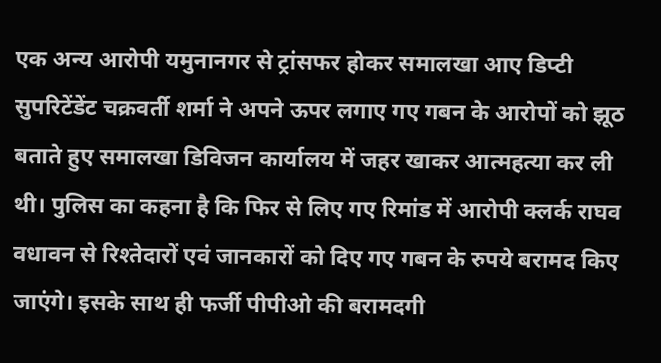एक अन्य आरोपी यमुनानगर से ट्रांसफर होकर समालखा आए डिप्टी सुपरिटेंडेंट चक्रवर्ती शर्मा ने अपने ऊपर लगाए गए गबन के आरोपों को झूठ बताते हुए समालखा डिविजन कार्यालय में जहर खाकर आत्महत्या कर ली थी। पुलिस का कहना है कि फिर से लिए गए रिमांड में आरोपी क्लर्क राघव वधावन से रिश्तेदारों एवं जानकारों को दिए गए गबन के रुपये बरामद किए जाएंगे। इसके साथ ही फर्जी पीपीओ की बरामदगी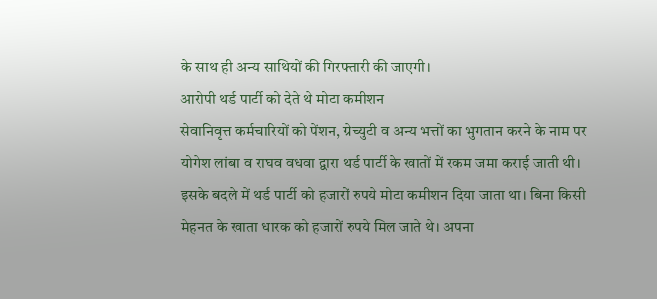के साथ ही अन्य साथियों की गिरफ्तारी की जाएगी।
आरोपी थर्ड पार्टी को देते थे मोटा कमीशन
सेवानिवृत्त कर्मचारियों को पेंशन, ग्रेच्युटी व अन्य भत्तों का भुगतान करने के नाम पर योगेश लांबा व राघव वधवा द्वारा थर्ड पार्टी के खातों में रकम जमा कराई जाती थी। इसके बदले में थर्ड पार्टी को हजारों रुपये मोटा कमीशन दिया जाता था। बिना किसी मेहनत के खाता धारक को हजारों रुपये मिल जाते थे। अपना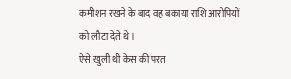कमीशन रखने के बाद वह बकाया राशि आरोपियों को लौटा देते थे।
ऐसे खुली थी केस की परत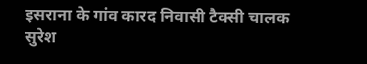इसराना के गांव कारद निवासी टैक्सी चालक सुरेश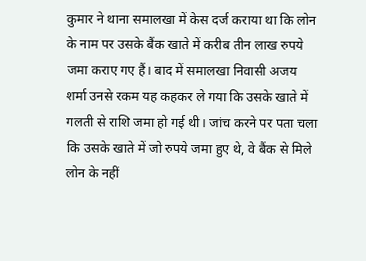कुमार ने थाना समालखा में केस दर्ज कराया था कि लोन के नाम पर उसके बैंक खाते में करीब तीन लाख रुपये जमा कराए गए हैं। बाद में समालखा निवासी अजय शर्मा उनसे रकम यह कहकर ले गया कि उसके खाते में गलती से राशि जमा हो गई थी। जांच करने पर पता चला कि उसके खाते में जो रुपये जमा हुए थे, वे बैंक से मिले लोन के नहीं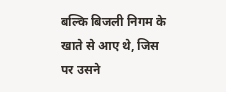बल्कि बिजली निगम के खाते से आए थे, जिस पर उसने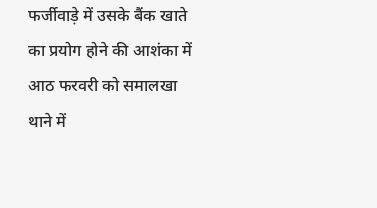फर्जीवाड़े में उसके बैंक खाते का प्रयोग होने की आशंका में आठ फरवरी को समालखा थाने में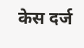केस दर्ज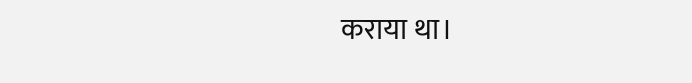कराया था।